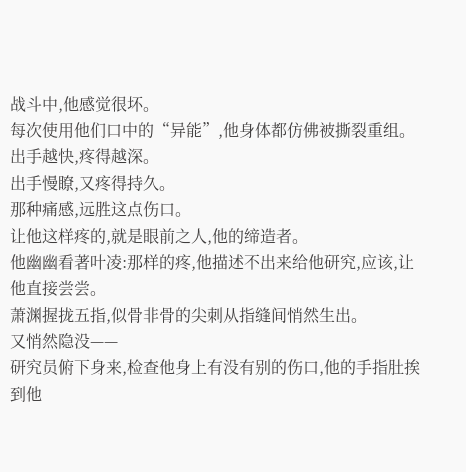战斗中,他感觉很坏。
每次使用他们口中的“异能”,他身体都仿佛被撕裂重组。
出手越快,疼得越深。
出手慢瞭,又疼得持久。
那种痛感,远胜这点伤口。
让他这样疼的,就是眼前之人,他的缔造者。
他幽幽看著叶凌:那样的疼,他描述不出来给他研究,应该,让他直接尝尝。
萧渊握拢五指,似骨非骨的尖刺从指缝间悄然生出。
又悄然隐没——
研究员俯下身来,检查他身上有没有别的伤口,他的手指肚挨到他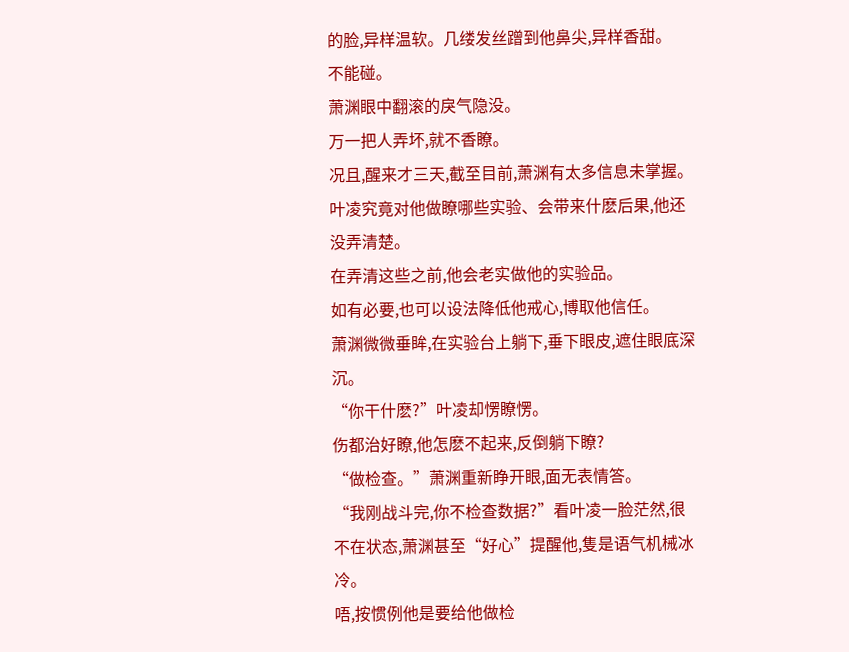的脸,异样温软。几缕发丝蹭到他鼻尖,异样香甜。
不能碰。
萧渊眼中翻滚的戾气隐没。
万一把人弄坏,就不香瞭。
况且,醒来才三天,截至目前,萧渊有太多信息未掌握。
叶凌究竟对他做瞭哪些实验、会带来什麽后果,他还没弄清楚。
在弄清这些之前,他会老实做他的实验品。
如有必要,也可以设法降低他戒心,博取他信任。
萧渊微微垂眸,在实验台上躺下,垂下眼皮,遮住眼底深沉。
“你干什麽?”叶凌却愣瞭愣。
伤都治好瞭,他怎麽不起来,反倒躺下瞭?
“做检查。”萧渊重新睁开眼,面无表情答。
“我刚战斗完,你不检查数据?”看叶凌一脸茫然,很不在状态,萧渊甚至“好心”提醒他,隻是语气机械冰冷。
唔,按惯例他是要给他做检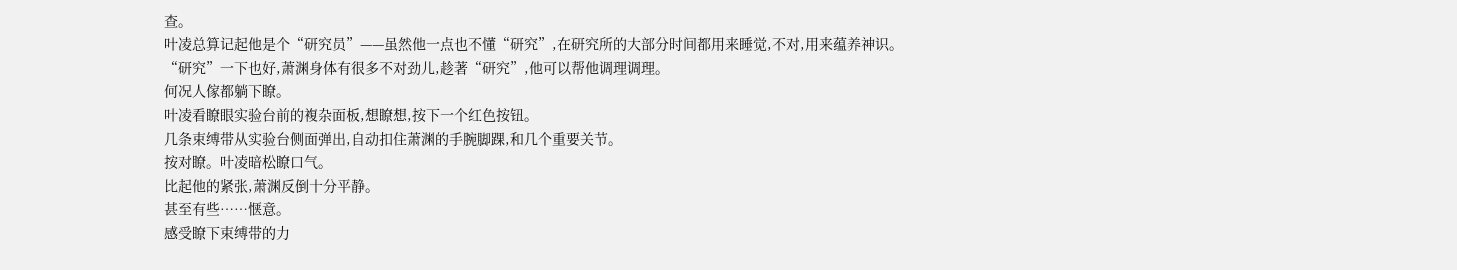查。
叶凌总算记起他是个“研究员”——虽然他一点也不懂“研究”,在研究所的大部分时间都用来睡觉,不对,用来蕴养神识。
“研究”一下也好,萧渊身体有很多不对劲儿,趁著“研究”,他可以帮他调理调理。
何况人傢都躺下瞭。
叶凌看瞭眼实验台前的複杂面板,想瞭想,按下一个红色按钮。
几条束缚带从实验台侧面弹出,自动扣住萧渊的手腕脚踝,和几个重要关节。
按对瞭。叶凌暗松瞭口气。
比起他的紧张,萧渊反倒十分平静。
甚至有些……惬意。
感受瞭下束缚带的力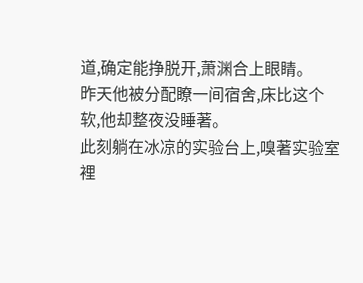道,确定能挣脱开,萧渊合上眼睛。
昨天他被分配瞭一间宿舍,床比这个软,他却整夜没睡著。
此刻躺在冰凉的实验台上,嗅著实验室裡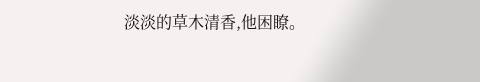淡淡的草木清香,他困瞭。